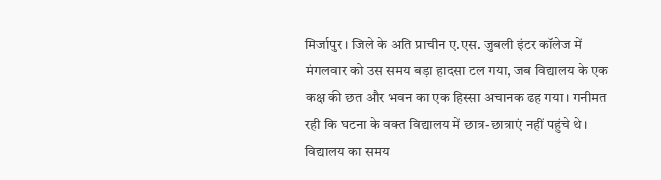मिर्जापुर । जिले के अति प्राचीन ए.एस. जुबली इंटर कॉलेज में मंगलवार को उस समय बड़ा हादसा टल गया, जब विद्यालय के एक कक्ष की छत और भवन का एक हिस्सा अचानक ढह गया। गनीमत रही कि घटना के वक्त विद्यालय में छात्र-छात्राएं नहीं पहुंचे थे। विद्यालय का समय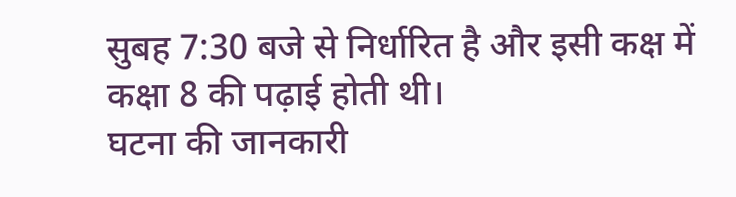सुबह 7:30 बजे से निर्धारित है और इसी कक्ष में कक्षा 8 की पढ़ाई होती थी।
घटना की जानकारी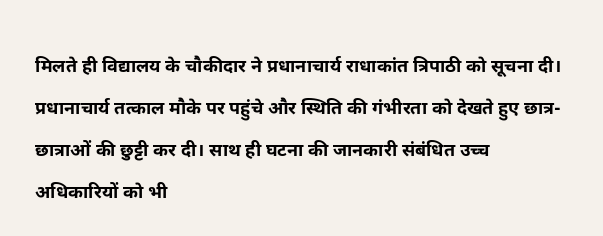मिलते ही विद्यालय के चौकीदार ने प्रधानाचार्य राधाकांत त्रिपाठी को सूचना दी। प्रधानाचार्य तत्काल मौके पर पहुंचे और स्थिति की गंभीरता को देखते हुए छात्र-छात्राओं की छुट्टी कर दी। साथ ही घटना की जानकारी संबंधित उच्च अधिकारियों को भी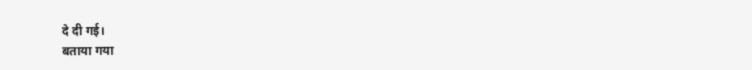दे दी गई।
बताया गया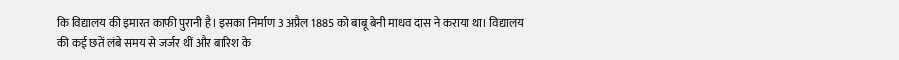कि विद्यालय की इमारत काफी पुरानी है। इसका निर्माण 3 अप्रैल 1885 को बाबू बेनी माधव दास ने कराया था। विद्यालय की कई छतें लंबे समय से जर्जर थीं और बारिश के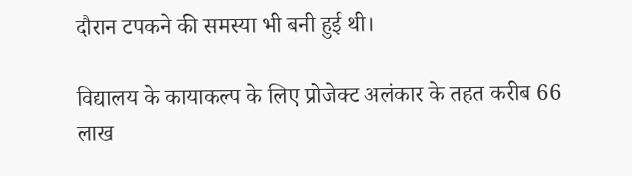दौरान टपकने की समस्या भी बनी हुई थी।

विद्यालय के कायाकल्प के लिए प्रोजेक्ट अलंकार के तहत करीब 66 लाख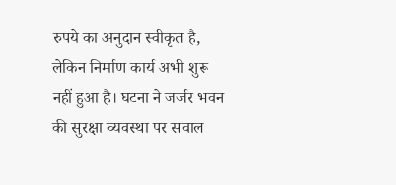रुपये का अनुदान स्वीकृत है, लेकिन निर्माण कार्य अभी शुरू नहीं हुआ है। घटना ने जर्जर भवन की सुरक्षा व्यवस्था पर सवाल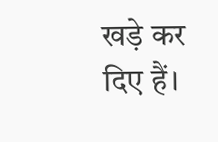खड़े कर दिए हैं।